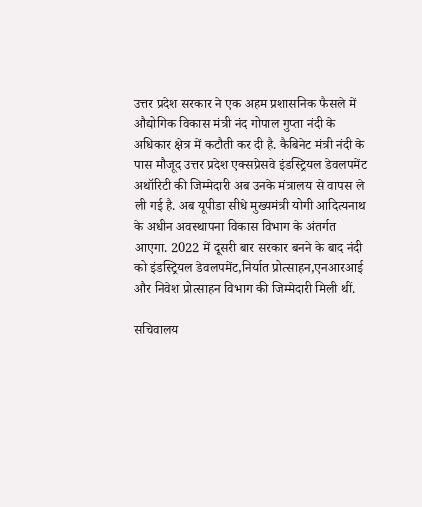उत्तर प्रदेश सरकार ने एक अहम प्रशासनिक फैसले में औद्योगिक विकास मंत्री नंद गोपाल गुप्ता नंदी के अधिकार क्षेत्र में कटौती कर दी है. कैबिनेट मंत्री नंदी के पास मौजूद उत्तर प्रदेश एक्सप्रेसवे इंडस्ट्रियल डेवलपमेंट अथॉरिटी की जिम्मेदारी अब उनके मंत्रालय से वापस ले ली गई है. अब यूपीडा सीधे मुख्यमंत्री योगी आदित्यनाथ के अधीन अवस्थापना विकास विभाग के अंतर्गत आएगा. 2022 में दूसरी बार सरकार बनने के बाद नंदी को इंडस्ट्रियल डेवलपमेंट,निर्यात प्रोत्साहन,एनआरआई और निवेश प्रोत्साहन विभाग की जिम्मेदारी मिली थीं.

सचिवालय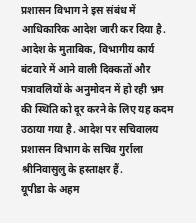प्रशासन विभाग ने इस संबंध में आधिकारिक आदेश जारी कर दिया है. आदेश के मुताबिक, विभागीय कार्य बंटवारे में आने वाली दिक्कतों और पत्रावलियों के अनुमोदन में हो रही भ्रम की स्थिति को दूर करने के लिए यह कदम उठाया गया है. आदेश पर सचिवालय प्रशासन विभाग के सचिव गुर्राला श्रीनिवासुलु के हस्ताक्षर हैं.
यूपीडा के अहम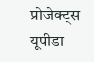प्रोजेक्ट्स
यूपीडा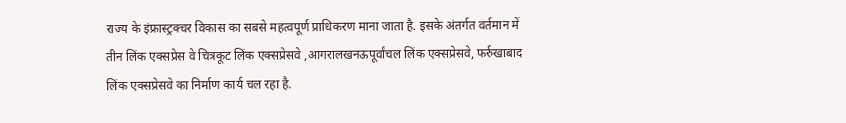राज्य के इंफ्रास्ट्रक्चर विकास का सबसे महत्वपूर्ण प्राधिकरण माना जाता है. इसके अंतर्गत वर्तमान में तीन लिंक एक्सप्रेस वे चित्रकूट लिंक एक्सप्रेसवे ,आगरालखनऊपूर्वांचल लिंक एक्सप्रेसवे, फर्रुखाबाद लिंक एक्सप्रेसवे का निर्माण कार्य चल रहा है.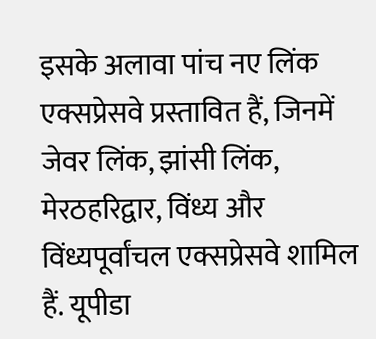इसके अलावा पांच नए लिंक एक्सप्रेसवे प्रस्तावित हैं, जिनमें जेवर लिंक, झांसी लिंक, मेरठहरिद्वार, विंध्य और विंध्यपूर्वांचल एक्सप्रेसवे शामिल हैं. यूपीडा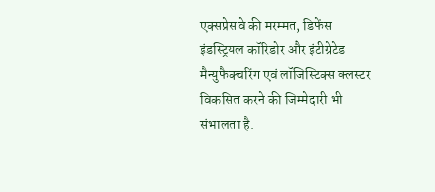एक्सप्रेसवे की मरम्मत, डिफेंस इंडस्ट्रियल कॉरिडोर और इंटीग्रेटेड मैन्युफैक्चरिंग एवं लॉजिस्टिक्स क्लस्टर विकसित करने की जिम्मेदारी भी संभालता है.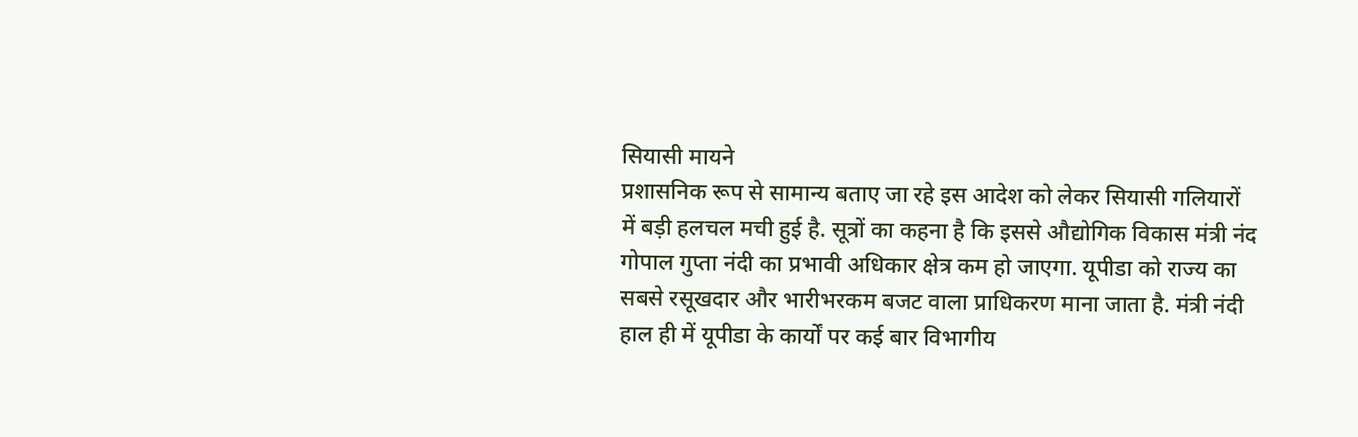सियासी मायने
प्रशासनिक रूप से सामान्य बताए जा रहे इस आदेश को लेकर सियासी गलियारों में बड़ी हलचल मची हुई है. सूत्रों का कहना है कि इससे औद्योगिक विकास मंत्री नंद गोपाल गुप्ता नंदी का प्रभावी अधिकार क्षेत्र कम हो जाएगा. यूपीडा को राज्य का सबसे रसूखदार और भारीभरकम बजट वाला प्राधिकरण माना जाता है. मंत्री नंदी हाल ही में यूपीडा के कार्यों पर कई बार विभागीय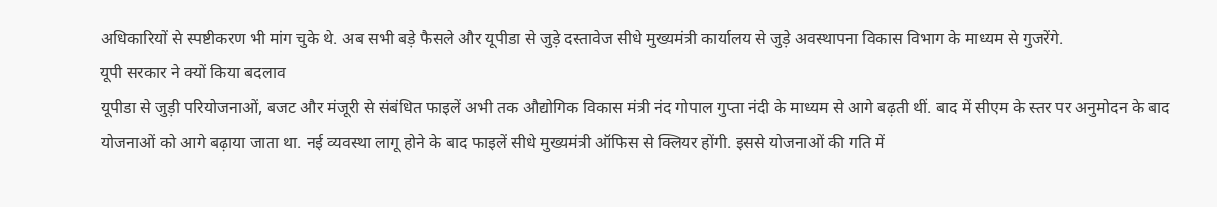अधिकारियों से स्पष्टीकरण भी मांग चुके थे. अब सभी बड़े फैसले और यूपीडा से जुड़े दस्तावेज सीधे मुख्यमंत्री कार्यालय से जुड़े अवस्थापना विकास विभाग के माध्यम से गुजरेंगे.
यूपी सरकार ने क्यों किया बदलाव
यूपीडा से जुड़ी परियोजनाओं, बजट और मंजूरी से संबंधित फाइलें अभी तक औद्योगिक विकास मंत्री नंद गोपाल गुप्ता नंदी के माध्यम से आगे बढ़ती थीं. बाद में सीएम के स्तर पर अनुमोदन के बाद योजनाओं को आगे बढ़ाया जाता था. नई व्यवस्था लागू होने के बाद फाइलें सीधे मुख्यमंत्री ऑफिस से क्लियर होंगी. इससे योजनाओं की गति में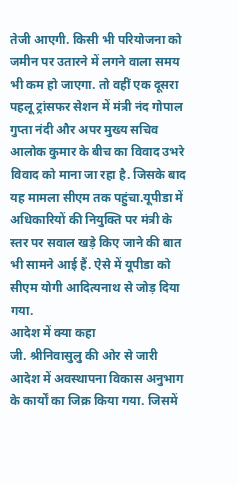तेजी आएगी. किसी भी परियोजना को जमीन पर उतारने में लगने वाला समय भी कम हो जाएगा. तो वहीं एक दूसरा पहलू ट्रांसफर सेशन में मंत्री नंद गोपाल गुप्ता नंदी और अपर मुख्य सचिव आलोक कुमार के बीच का विवाद उभरे विवाद को माना जा रहा है. जिसके बाद यह मामला सीएम तक पहुंचा.यूपीडा में अधिकारियों की नियुक्ति पर मंत्री के स्तर पर सवाल खड़े किए जाने की बात भी सामने आई हैं. ऐसे में यूपीडा को सीएम योगी आदित्यनाथ से जोड़ दिया गया.
आदेश में क्या कहा
जी. श्रीनिवासुलु की ओर से जारी आदेश में अवस्थापना विकास अनुभाग के कार्यों का जिक्र किया गया. जिसमें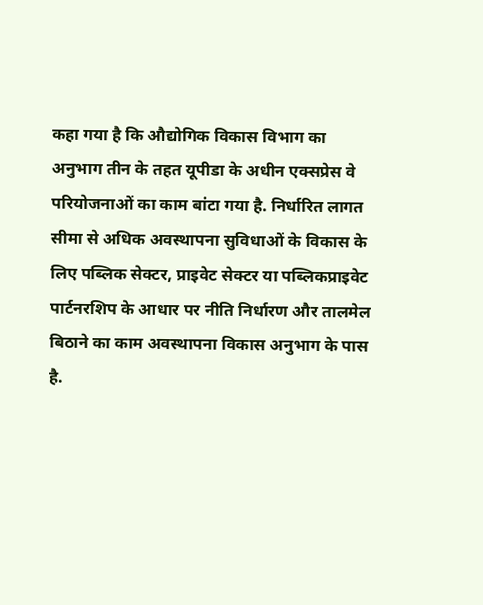कहा गया है कि औद्योगिक विकास विभाग का अनुभाग तीन के तहत यूपीडा के अधीन एक्सप्रेस वे परियोजनाओं का काम बांटा गया है. निर्धारित लागत सीमा से अधिक अवस्थापना सुविधाओं के विकास के लिए पब्लिक सेक्टर, प्राइवेट सेक्टर या पब्लिकप्राइवेट पार्टनरशिप के आधार पर नीति निर्धारण और तालमेल बिठाने का काम अवस्थापना विकास अनुभाग के पास है.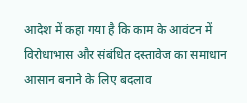आदेश में कहा गया है कि काम के आवंटन में विरोधाभास और संबंधित दस्तावेज का समाधान आसान बनाने के लिए बदलाव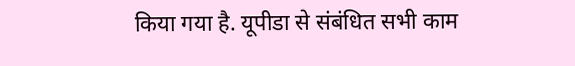किया गया है. यूपीडा से संबंधित सभी काम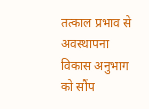तत्काल प्रभाव से अवस्थापना विकास अनुभाग को सौंप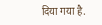दिया गया है.